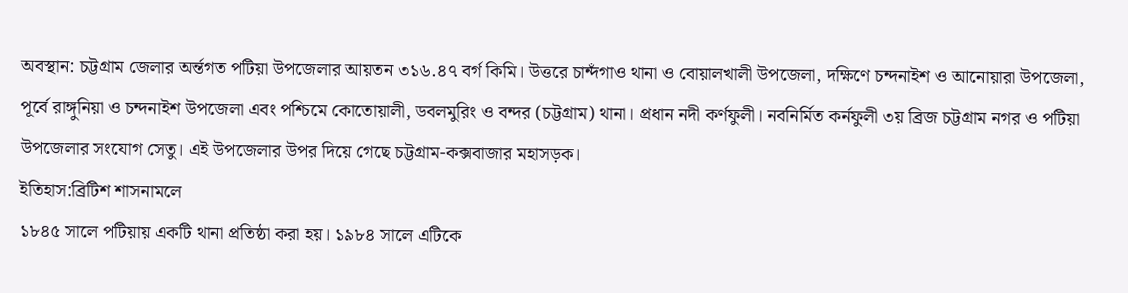অবস্থান: চট্টগ্রাম জেলার অর্ন্তগত পটিয়া উপজেলার আয়তন ৩১৬.৪৭ বর্গ কিমি। উত্তরে চান্দঁগাও থানা ও বোয়ালখালী উপজেলা, দক্ষিণে চন্দনাইশ ও আনোয়ারা উপজেলা, পূর্বে রাঙ্গুনিয়া ও চন্দনাইশ উপজেলা এবং পশ্চিমে কোতোয়ালী, ডবলমুরিং ও বন্দর (চট্টগ্রাম) থানা। প্রধান নদী কর্ণফুলী। নবনির্মিত কর্নফুলী ৩য় ব্রিজ চট্টগ্রাম নগর ও পটিয়া উপজেলার সংযোগ সেতু। এই উপজেলার উপর দিয়ে গেছে চট্টগ্রাম-কক্সবাজার মহাসড়ক।
ইতিহাস:ব্রিটিশ শাসনামলে
১৮৪৫ সালে পটিয়ায় একটি থানা প্রতিষ্ঠা করা হয়। ১৯৮৪ সালে এটিকে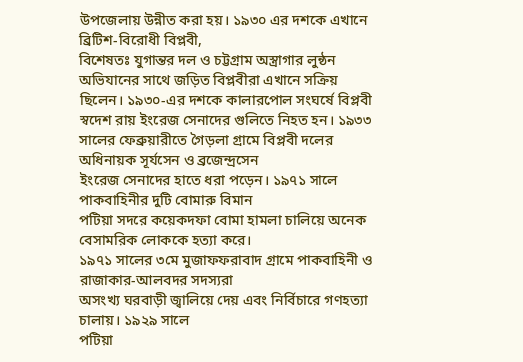উপজেলায় উন্নীত করা হয়। ১৯৩০ এর দশকে এখানে ব্রিটিশ-বিরোধী বিপ্লবী,
বিশেষতঃ যুগান্তর দল ও চট্টগ্রাম অস্ত্রাগার লুন্ঠন অভিযানের সাথে জড়িত বিপ্লবীরা এখানে সক্রিয় ছিলেন। ১৯৩০-এর দশকে কালারপোল সংঘর্ষে বিপ্লবী স্বদেশ রায় ইংরেজ সেনাদের গুলিতে নিহত হন। ১৯৩৩ সালের ফেব্রুয়ারীতে গৈড়লা গ্রামে বিপ্লবী দলের অধিনায়ক সূর্যসেন ও ব্রজেন্দ্রসেন
ইংরেজ সেনাদের হাতে ধরা পড়েন। ১৯৭১ সালে পাকবাহিনীর দুটি বোমারু বিমান
পটিয়া সদরে কয়েকদফা বোমা হামলা চালিয়ে অনেক বেসামরিক লোককে হত্যা করে।
১৯৭১ সালের ৩মে মুজাফফরাবাদ গ্রামে পাকবাহিনী ও রাজাকার-আলবদর সদস্যরা
অসংখ্য ঘরবাড়ী জ্বালিয়ে দেয় এবং নির্বিচারে গণহত্যা চালায়। ১৯২৯ সালে
পটিয়া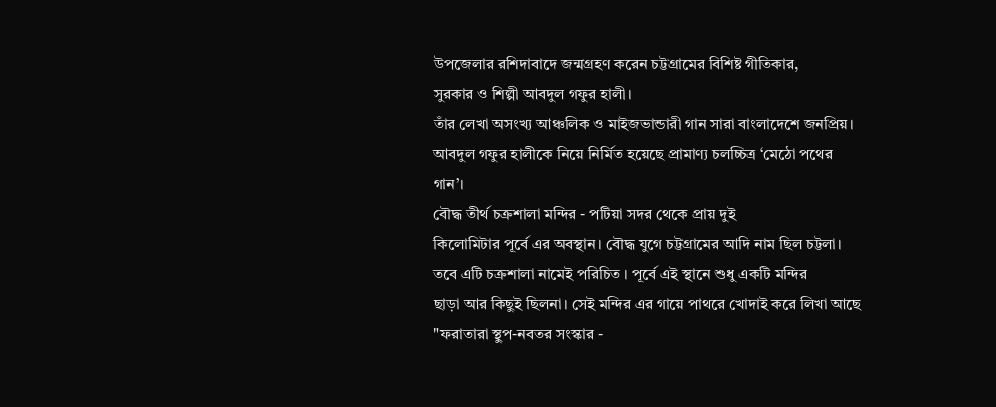উপজেলার রশিদাবাদে জন্মগ্রহণ করেন চট্টগ্রামের বিশিষ্ট গীতিকার,
সুরকার ও শিল্পী আবদুল গফুর হালী।
তাঁর লেখা অসংখ্য আঞ্চলিক ও মাইজভান্ডারী গান সারা বাংলাদেশে জনপ্রিয়।
আবদুল গফুর হালীকে নিয়ে নির্মিত হয়েছে প্রামাণ্য চলচ্চিত্র ‘মেঠো পথের
গান’।
বৌদ্ধ তীর্থ চক্রশালা মন্দির - পটিয়া সদর থেকে প্রায় দুই
কিলোমিটার পূর্বে এর অবস্থান। বৌদ্ধ যুগে চট্টগ্রামের আদি নাম ছিল চট্টলা।
তবে এটি চক্রশালা নামেই পরিচিত । পূর্বে এই স্থানে শুধু একটি মন্দির
ছাড়া আর কিছুই ছিলনা। সেই মন্দির এর গায়ে পাথরে খোদাই করে লিখা আছে
"ফরাতারা স্থুপ-নবতর সংস্কার -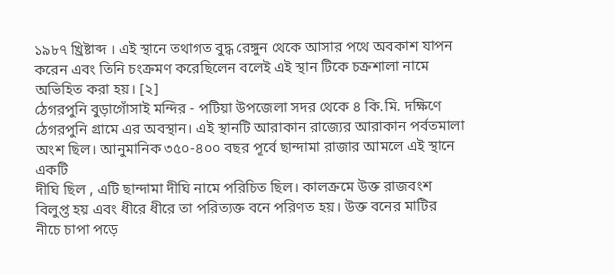১৯৮৭ খ্রিষ্টাব্দ । এই স্থানে তথাগত বুদ্ধ রেঙ্গুন থেকে আসার পথে অবকাশ যাপন করেন এবং তিনি চংক্রমণ করেছিলেন বলেই এই স্থান টিকে চক্রশালা নামে অভিহিত করা হয়। [২]
ঠেগরপুনি বুড়াগোঁসাই মন্দির - পটিয়া উপজেলা সদর থেকে ৪ কি.মি. দক্ষিণে ঠেগরপুনি গ্রামে এর অবস্থান। এই স্থানটি আরাকান রাজ্যের আরাকান পর্বতমালা
অংশ ছিল। আনুমানিক ৩৫০-৪০০ বছর পূর্বে ছান্দামা রাজার আমলে এই স্থানে একটি
দীঘি ছিল , এটি ছান্দামা দীঘি নামে পরিচিত ছিল। কালক্রমে উক্ত রাজবংশ
বিলুপ্ত হয় এবং ধীরে ধীরে তা পরিত্যক্ত বনে পরিণত হয়। উক্ত বনের মাটির
নীচে চাপা পড়ে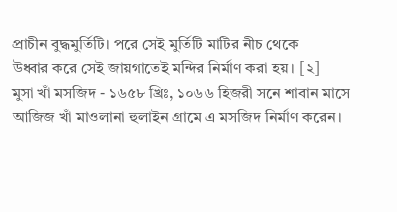প্রাচীন বুদ্ধমুর্তিটি। পরে সেই মুর্তিটি মাটির নীচ থেকে
উধ্বার করে সেই জায়গাতেই মন্দির নির্মাণ করা হয়। [২]
মুসা খাঁ মসজিদ - ১৬৫৮ খ্রিঃ, ১০৬৬ হিজরী সনে শাবান মাসে আজিজ খাঁ মাওলানা হুলাইন গ্রামে এ মসজিদ নির্মাণ করেন।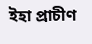ইহা প্রাচীণ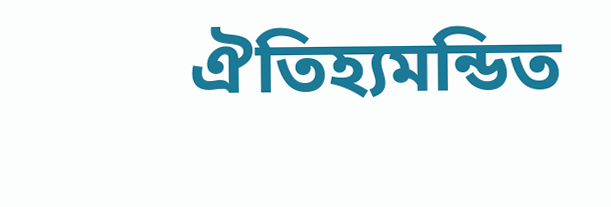ঐতিহ্যমন্ডিত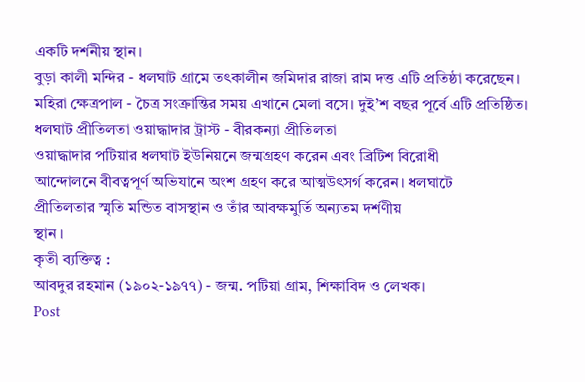একটি দর্শনীয় স্থান।
বুড়া কালী মন্দির - ধলঘাট গ্রামে তৎকালীন জমিদার রাজা রাম দত্ত এটি প্রতিষ্ঠা করেছেন।
মহিরা ক্ষেত্রপাল - চৈত্র সংক্রান্তির সময় এখানে মেলা বসে। দুই’শ বছর পূর্বে এটি প্রতিষ্ঠিত।
ধলঘাট প্রীতিলতা ওয়াদ্ধাদার ট্রাস্ট - বীরকন্যা প্রীতিলতা
ওয়াদ্ধাদার পটিয়ার ধলঘাট ইউনিয়নে জন্মগ্রহণ করেন এবং ব্রিটিশ বিরোধী
আন্দোলনে বীবত্বপূর্ণ অভিযানে অংশ গ্রহণ করে আত্মউৎসর্গ করেন। ধলঘাটে
প্রীতিলতার স্মৃতি মন্ডিত বাসস্থান ও তাঁর আবক্ষমুর্তি অন্যতম দর্শণীয়
স্থান ।
কৃতী ব্যক্তিত্ব :
আবদুর রহমান (১৯০২-১৯৭৭) - জন্ম. পটিয়া গ্রাম, শিক্ষাবিদ ও লেখক।
Post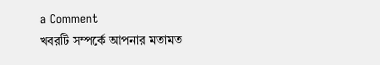a Comment
খবরটি সম্পর্কে আপনার মতামত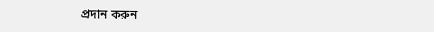প্রদান করুন